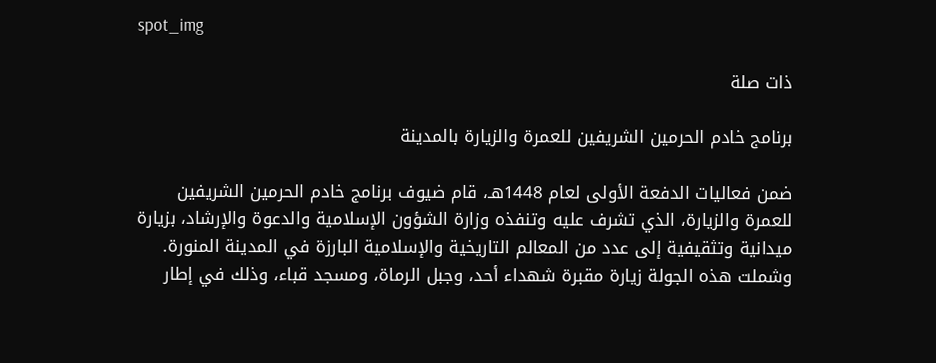spot_img

ذات صلة

برنامج خادم الحرمين الشريفين للعمرة والزيارة بالمدينة

ضمن فعاليات الدفعة الأولى لعام 1448هـ، قام ضيوف برنامج خادم الحرمين الشريفين للعمرة والزيارة، الذي تشرف عليه وتنفذه وزارة الشؤون الإسلامية والدعوة والإرشاد، بزيارة ميدانية وتثقيفية إلى عدد من المعالم التاريخية والإسلامية البارزة في المدينة المنورة. وشملت هذه الجولة زيارة مقبرة شهداء أحد، وجبل الرماة، ومسجد قباء، وذلك في إطار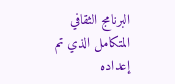البرنامج الثقافي المتكامل الذي تم إعداده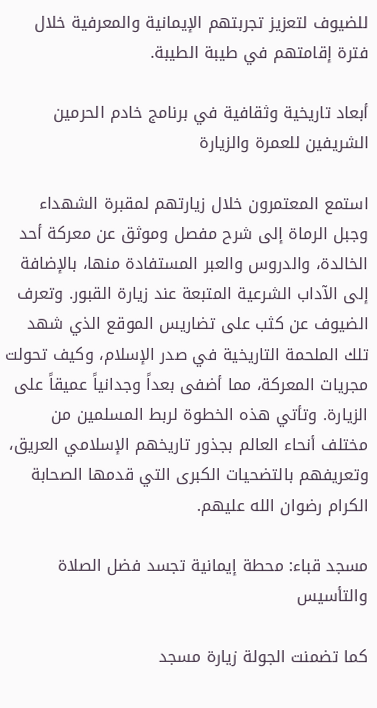للضيوف لتعزيز تجربتهم الإيمانية والمعرفية خلال فترة إقامتهم في طيبة الطيبة.

أبعاد تاريخية وثقافية في برنامج خادم الحرمين الشريفين للعمرة والزيارة

استمع المعتمرون خلال زيارتهم لمقبرة الشهداء وجبل الرماة إلى شرح مفصل وموثق عن معركة أحد الخالدة، والدروس والعبر المستفادة منها، بالإضافة إلى الآداب الشرعية المتبعة عند زيارة القبور. وتعرف الضيوف عن كثب على تضاريس الموقع الذي شهد تلك الملحمة التاريخية في صدر الإسلام، وكيف تحولت مجريات المعركة، مما أضفى بعداً وجدانياً عميقاً على الزيارة. وتأتي هذه الخطوة لربط المسلمين من مختلف أنحاء العالم بجذور تاريخهم الإسلامي العريق، وتعريفهم بالتضحيات الكبرى التي قدمها الصحابة الكرام رضوان الله عليهم.

مسجد قباء: محطة إيمانية تجسد فضل الصلاة والتأسيس

كما تضمنت الجولة زيارة مسجد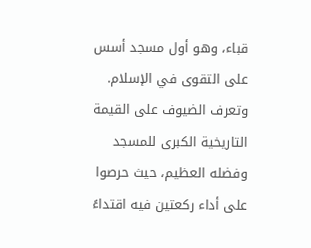قباء، وهو أول مسجد أسس على التقوى في الإسلام. وتعرف الضيوف على القيمة التاريخية الكبرى للمسجد وفضله العظيم، حيث حرصوا على أداء ركعتين فيه اقتداءً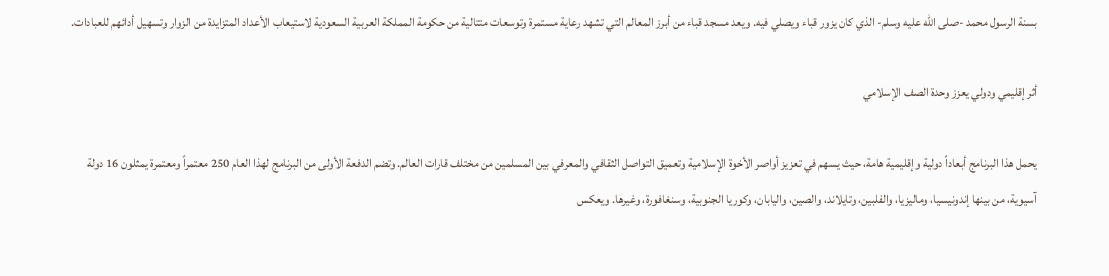بسنة الرسول محمد -صلى الله عليه وسلم- الذي كان يزور قباء ويصلي فيه. ويعد مسجد قباء من أبرز المعالم التي تشهد رعاية مستمرة وتوسعات متتالية من حكومة المملكة العربية السعودية لاستيعاب الأعداد المتزايدة من الزوار وتسهيل أدائهم للعبادات.

أثر إقليمي ودولي يعزز وحدة الصف الإسلامي

يحمل هذا البرنامج أبعاداً دولية وإقليمية هامة، حيث يسهم في تعزيز أواصر الأخوة الإسلامية وتعميق التواصل الثقافي والمعرفي بين المسلمين من مختلف قارات العالم. وتضم الدفعة الأولى من البرنامج لهذا العام 250 معتمراً ومعتمرة يمثلون 16 دولة آسيوية، من بينها إندونيسيا، وماليزيا، والفلبين، وتايلاند، والصين، واليابان، وكوريا الجنوبية، وسنغافورة، وغيرها. ويعكس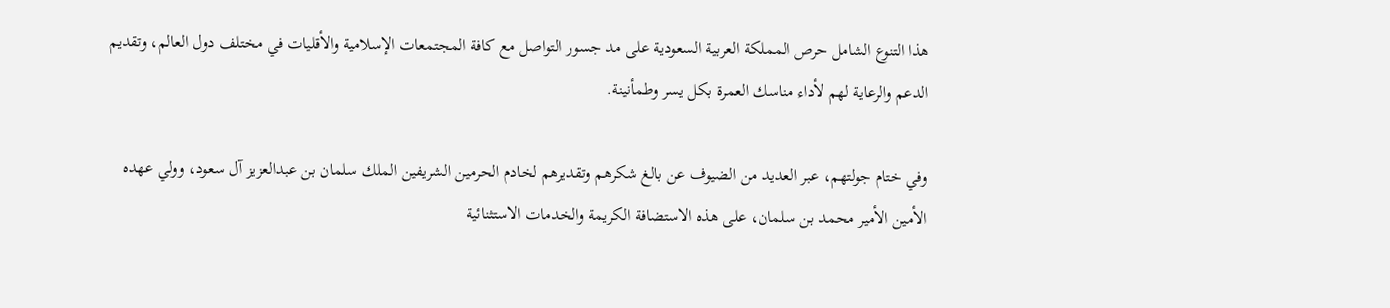هذا التنوع الشامل حرص المملكة العربية السعودية على مد جسور التواصل مع كافة المجتمعات الإسلامية والأقليات في مختلف دول العالم، وتقديم الدعم والرعاية لهم لأداء مناسك العمرة بكل يسر وطمأنينة.

وفي ختام جولتهم، عبر العديد من الضيوف عن بالغ شكرهم وتقديرهم لخادم الحرمين الشريفين الملك سلمان بن عبدالعزيز آل سعود، وولي عهده الأمين الأمير محمد بن سلمان، على هذه الاستضافة الكريمة والخدمات الاستثنائية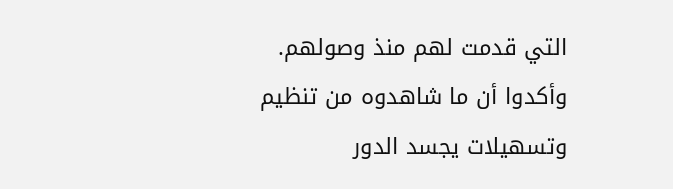التي قدمت لهم منذ وصولهم. وأكدوا أن ما شاهدوه من تنظيم وتسهيلات يجسد الدور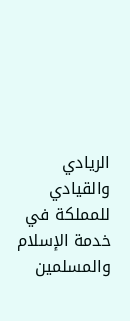الريادي والقيادي للمملكة في خدمة الإسلام والمسلمين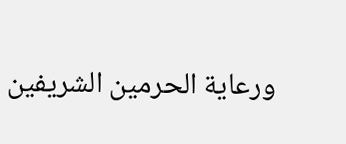ورعاية الحرمين الشريفين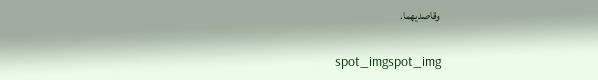وقاصديهما.

spot_imgspot_img